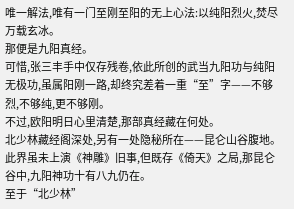唯一解法,唯有一门至刚至阳的无上心法:以纯阳烈火,焚尽万载玄冰。
那便是九阳真经。
可惜,张三丰手中仅存残卷,依此所创的武当九阳功与纯阳无极功,虽属阳刚一路,却终究差着一重“至”字——不够烈,不够纯,更不够刚。
不过,欧阳明日心里清楚,那部真经藏在何处。
北少林藏经阁深处,另有一处隐秘所在——昆仑山谷腹地。
此界虽未上演《神雕》旧事,但既存《倚天》之局,那昆仑谷中,九阳神功十有八九仍在。
至于“北少林”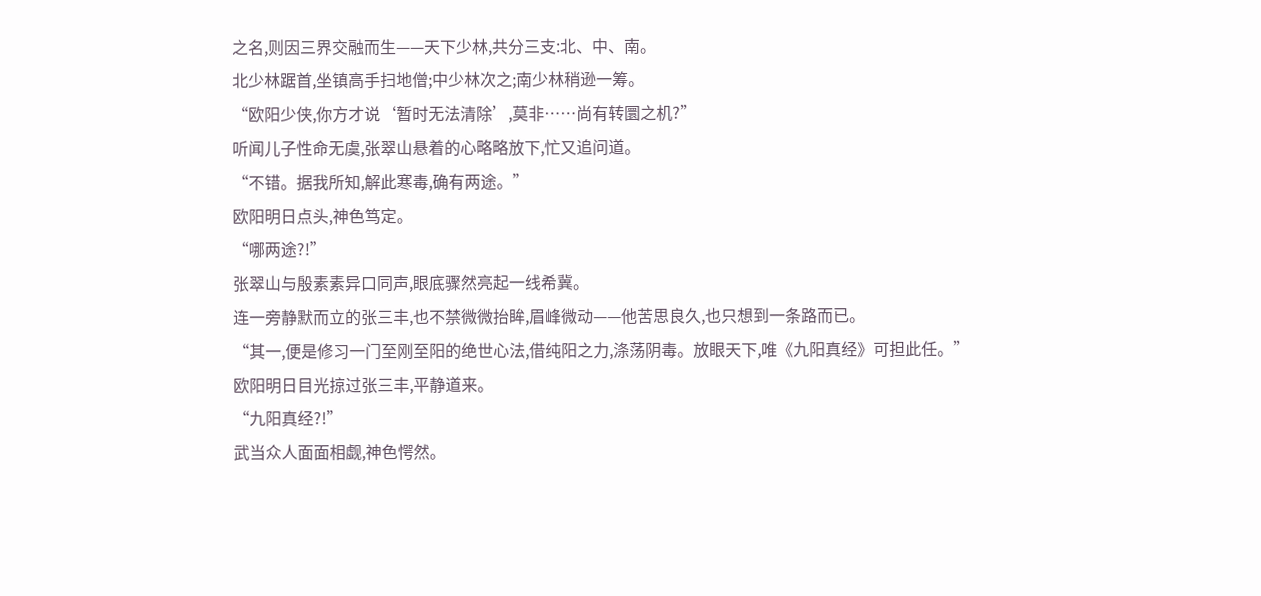之名,则因三界交融而生——天下少林,共分三支:北、中、南。
北少林踞首,坐镇高手扫地僧;中少林次之;南少林稍逊一筹。
“欧阳少侠,你方才说‘暂时无法清除’,莫非……尚有转圜之机?”
听闻儿子性命无虞,张翠山悬着的心略略放下,忙又追问道。
“不错。据我所知,解此寒毒,确有两途。”
欧阳明日点头,神色笃定。
“哪两途?!”
张翠山与殷素素异口同声,眼底骤然亮起一线希冀。
连一旁静默而立的张三丰,也不禁微微抬眸,眉峰微动——他苦思良久,也只想到一条路而已。
“其一,便是修习一门至刚至阳的绝世心法,借纯阳之力,涤荡阴毒。放眼天下,唯《九阳真经》可担此任。”
欧阳明日目光掠过张三丰,平静道来。
“九阳真经?!”
武当众人面面相觑,神色愕然。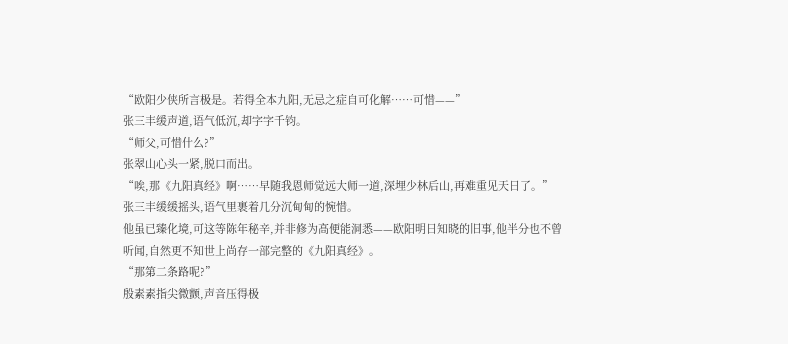“欧阳少侠所言极是。若得全本九阳,无忌之症自可化解……可惜——”
张三丰缓声道,语气低沉,却字字千钧。
“师父,可惜什么?”
张翠山心头一紧,脱口而出。
“唉,那《九阳真经》啊……早随我恩师觉远大师一道,深埋少林后山,再难重见天日了。”
张三丰缓缓摇头,语气里裹着几分沉甸甸的惋惜。
他虽已臻化境,可这等陈年秘辛,并非修为高便能洞悉——欧阳明日知晓的旧事,他半分也不曾听闻,自然更不知世上尚存一部完整的《九阳真经》。
“那第二条路呢?”
殷素素指尖微颤,声音压得极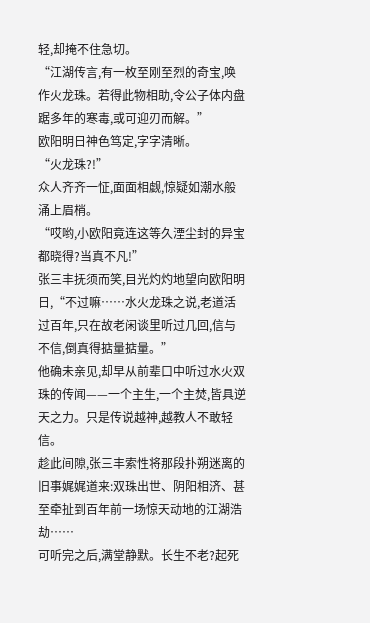轻,却掩不住急切。
“江湖传言,有一枚至刚至烈的奇宝,唤作火龙珠。若得此物相助,令公子体内盘踞多年的寒毒,或可迎刃而解。”
欧阳明日神色笃定,字字清晰。
“火龙珠?!”
众人齐齐一怔,面面相觑,惊疑如潮水般涌上眉梢。
“哎哟,小欧阳竟连这等久湮尘封的异宝都晓得?当真不凡!”
张三丰抚须而笑,目光灼灼地望向欧阳明日,“不过嘛……水火龙珠之说,老道活过百年,只在故老闲谈里听过几回,信与不信,倒真得掂量掂量。”
他确未亲见,却早从前辈口中听过水火双珠的传闻——一个主生,一个主焚,皆具逆天之力。只是传说越神,越教人不敢轻信。
趁此间隙,张三丰索性将那段扑朔迷离的旧事娓娓道来:双珠出世、阴阳相济、甚至牵扯到百年前一场惊天动地的江湖浩劫……
可听完之后,满堂静默。长生不老?起死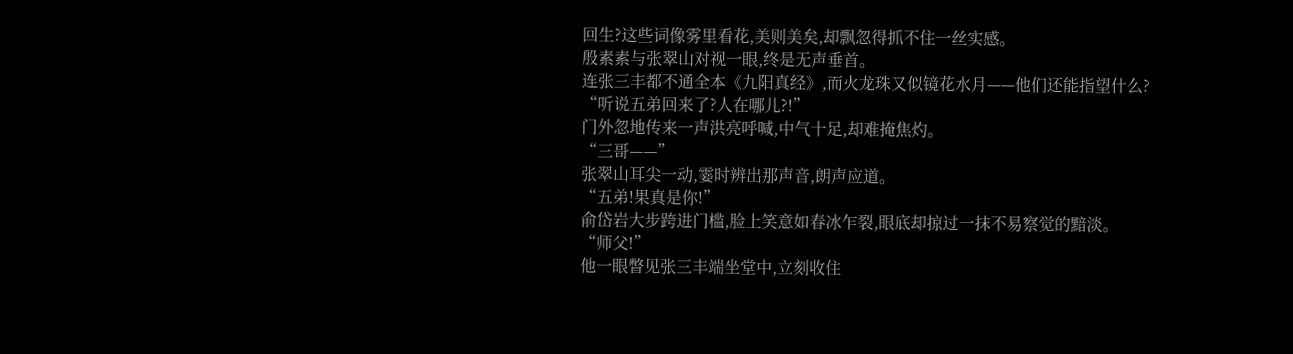回生?这些词像雾里看花,美则美矣,却飘忽得抓不住一丝实感。
殷素素与张翠山对视一眼,终是无声垂首。
连张三丰都不通全本《九阳真经》,而火龙珠又似镜花水月——他们还能指望什么?
“听说五弟回来了?人在哪儿?!”
门外忽地传来一声洪亮呼喊,中气十足,却难掩焦灼。
“三哥——”
张翠山耳尖一动,霎时辨出那声音,朗声应道。
“五弟!果真是你!”
俞岱岩大步跨进门槛,脸上笑意如春冰乍裂,眼底却掠过一抹不易察觉的黯淡。
“师父!”
他一眼瞥见张三丰端坐堂中,立刻收住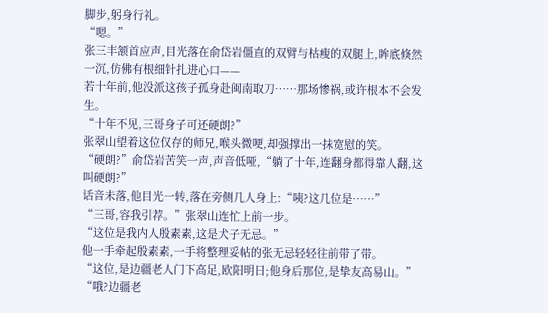脚步,躬身行礼。
“嗯。”
张三丰颔首应声,目光落在俞岱岩僵直的双臂与枯瘦的双腿上,眸底倏然一沉,仿佛有根细针扎进心口——
若十年前,他没派这孩子孤身赴闽南取刀……那场惨祸,或许根本不会发生。
“十年不见,三哥身子可还硬朗?”
张翠山望着这位仅存的师兄,喉头微哽,却强撑出一抹宽慰的笑。
“硬朗?”俞岱岩苦笑一声,声音低哑,“躺了十年,连翻身都得靠人翻,这叫硬朗?”
话音未落,他目光一转,落在旁侧几人身上:“咦?这几位是……”
“三哥,容我引荐。”张翠山连忙上前一步。
“这位是我内人殷素素,这是犬子无忌。”
他一手牵起殷素素,一手将整理妥帖的张无忌轻轻往前带了带。
“这位,是边疆老人门下高足,欧阳明日;他身后那位,是挚友高易山。”
“哦?边疆老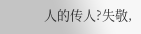人的传人?失敬,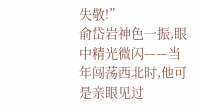失敬!”
俞岱岩神色一振,眼中精光微闪——当年闯荡西北时,他可是亲眼见过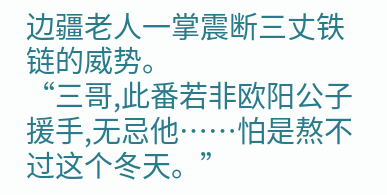边疆老人一掌震断三丈铁链的威势。
“三哥,此番若非欧阳公子援手,无忌他……怕是熬不过这个冬天。”